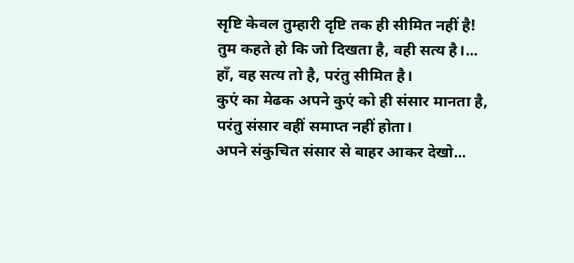सृष्टि केवल तुम्हारी दृष्टि तक ही सीमित नहीं है!
तुम कहते हो कि जो दिखता है, वही सत्य है।...
हाँ, वह सत्य तो है, परंतु सीमित है।
कुएं का मेढक अपने कुएं को ही संसार मानता है, परंतु संसार वहीं समाप्त नहीं होता।
अपने संकुचित संसार से बाहर आकर देखो...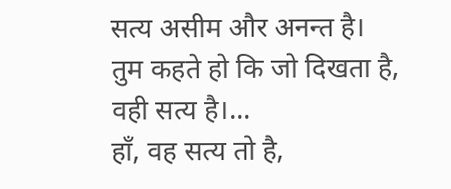सत्य असीम और अनन्त है।
तुम कहते हो कि जो दिखता है, वही सत्य है।...
हाँ, वह सत्य तो है,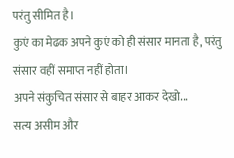परंतु सीमित है।
कुएं का मेढक अपने कुएं को ही संसार मानता है, परंतु संसार वहीं समाप्त नहीं होता।
अपने संकुचित संसार से बाहर आकर देखो...
सत्य असीम और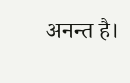अनन्त है।